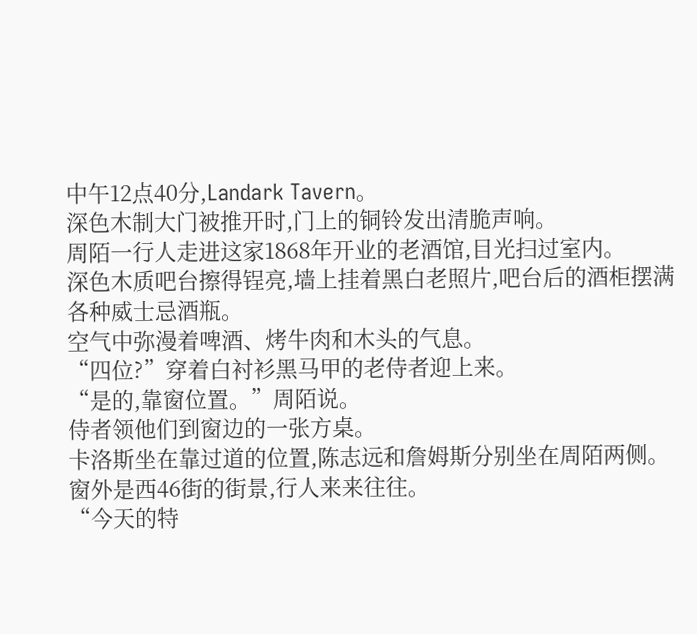中午12点40分,Landark Tavern。
深色木制大门被推开时,门上的铜铃发出清脆声响。
周陌一行人走进这家1868年开业的老酒馆,目光扫过室内。
深色木质吧台擦得锃亮,墙上挂着黑白老照片,吧台后的酒柜摆满各种威士忌酒瓶。
空气中弥漫着啤酒、烤牛肉和木头的气息。
“四位?”穿着白衬衫黑马甲的老侍者迎上来。
“是的,靠窗位置。”周陌说。
侍者领他们到窗边的一张方桌。
卡洛斯坐在靠过道的位置,陈志远和詹姆斯分别坐在周陌两侧。
窗外是西46街的街景,行人来来往往。
“今天的特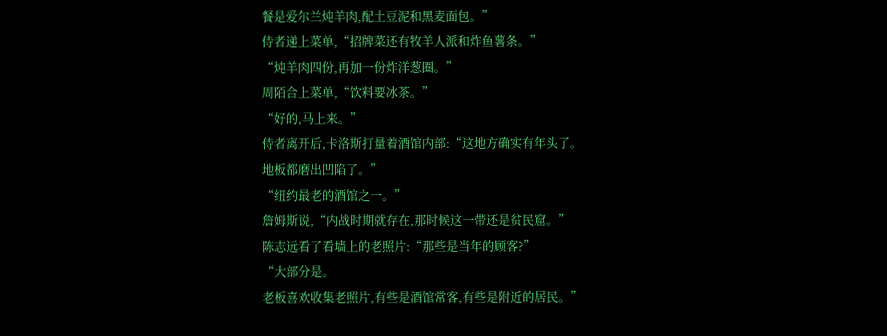餐是爱尔兰炖羊肉,配土豆泥和黑麦面包。”
侍者递上菜单,“招牌菜还有牧羊人派和炸鱼薯条。”
“炖羊肉四份,再加一份炸洋葱圈。”
周陌合上菜单,“饮料要冰茶。”
“好的,马上来。”
侍者离开后,卡洛斯打量着酒馆内部:“这地方确实有年头了。
地板都磨出凹陷了。”
“纽约最老的酒馆之一。”
詹姆斯说,“内战时期就存在,那时候这一带还是贫民窟。”
陈志远看了看墙上的老照片:“那些是当年的顾客?”
“大部分是。
老板喜欢收集老照片,有些是酒馆常客,有些是附近的居民。”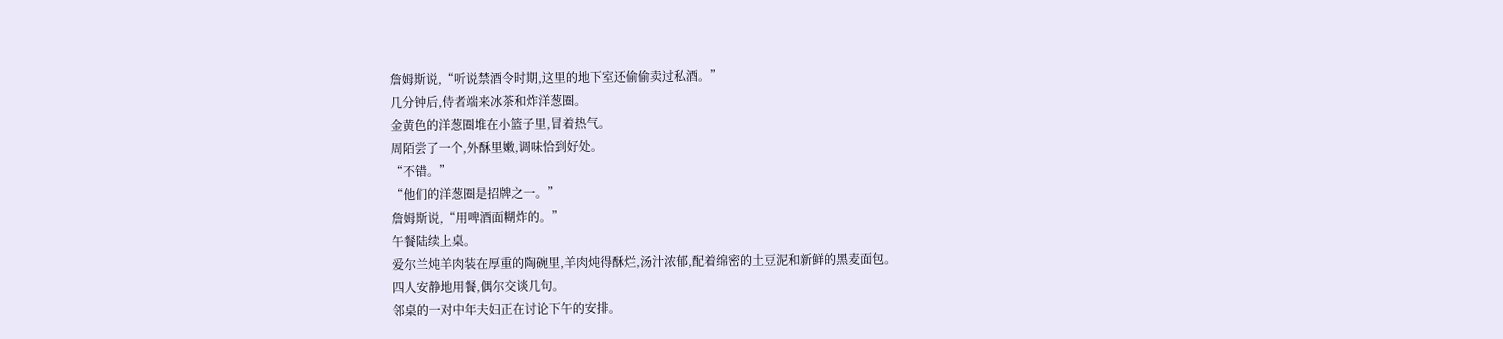詹姆斯说,“听说禁酒令时期,这里的地下室还偷偷卖过私酒。”
几分钟后,侍者端来冰茶和炸洋葱圈。
金黄色的洋葱圈堆在小篮子里,冒着热气。
周陌尝了一个,外酥里嫩,调味恰到好处。
“不错。”
“他们的洋葱圈是招牌之一。”
詹姆斯说,“用啤酒面糊炸的。”
午餐陆续上桌。
爱尔兰炖羊肉装在厚重的陶碗里,羊肉炖得酥烂,汤汁浓郁,配着绵密的土豆泥和新鲜的黑麦面包。
四人安静地用餐,偶尔交谈几句。
邻桌的一对中年夫妇正在讨论下午的安排。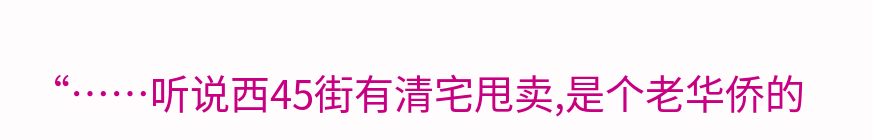“……听说西45街有清宅甩卖,是个老华侨的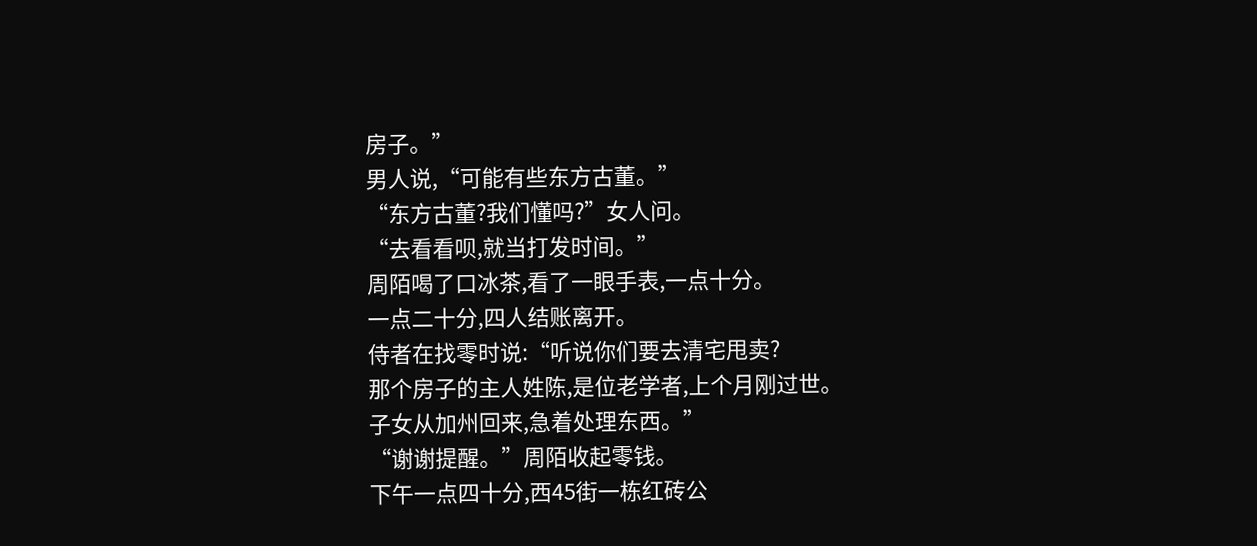房子。”
男人说,“可能有些东方古董。”
“东方古董?我们懂吗?”女人问。
“去看看呗,就当打发时间。”
周陌喝了口冰茶,看了一眼手表,一点十分。
一点二十分,四人结账离开。
侍者在找零时说:“听说你们要去清宅甩卖?
那个房子的主人姓陈,是位老学者,上个月刚过世。
子女从加州回来,急着处理东西。”
“谢谢提醒。”周陌收起零钱。
下午一点四十分,西45街一栋红砖公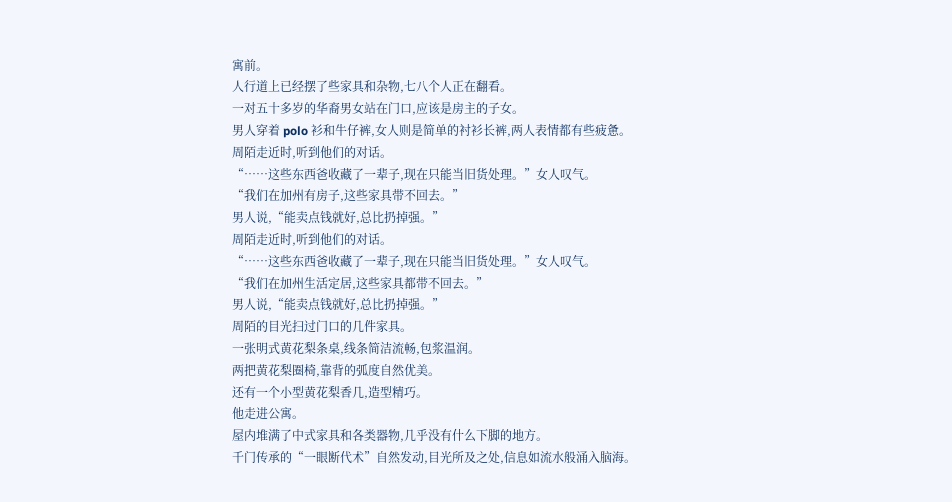寓前。
人行道上已经摆了些家具和杂物,七八个人正在翻看。
一对五十多岁的华裔男女站在门口,应该是房主的子女。
男人穿着 polo 衫和牛仔裤,女人则是简单的衬衫长裤,两人表情都有些疲惫。
周陌走近时,听到他们的对话。
“……这些东西爸收藏了一辈子,现在只能当旧货处理。”女人叹气。
“我们在加州有房子,这些家具带不回去。”
男人说,“能卖点钱就好,总比扔掉强。”
周陌走近时,听到他们的对话。
“……这些东西爸收藏了一辈子,现在只能当旧货处理。”女人叹气。
“我们在加州生活定居,这些家具都带不回去。”
男人说,“能卖点钱就好,总比扔掉强。”
周陌的目光扫过门口的几件家具。
一张明式黄花梨条桌,线条简洁流畅,包浆温润。
两把黄花梨圈椅,靠背的弧度自然优美。
还有一个小型黄花梨香几,造型精巧。
他走进公寓。
屋内堆满了中式家具和各类器物,几乎没有什么下脚的地方。
千门传承的“一眼断代术”自然发动,目光所及之处,信息如流水般涌入脑海。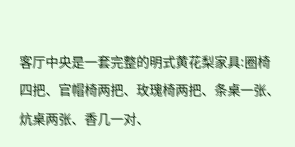客厅中央是一套完整的明式黄花梨家具:圈椅四把、官帽椅两把、玫瑰椅两把、条桌一张、炕桌两张、香几一对、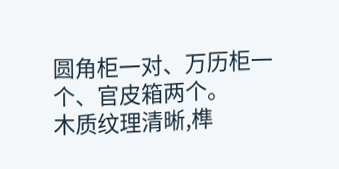圆角柜一对、万历柜一个、官皮箱两个。
木质纹理清晰,榫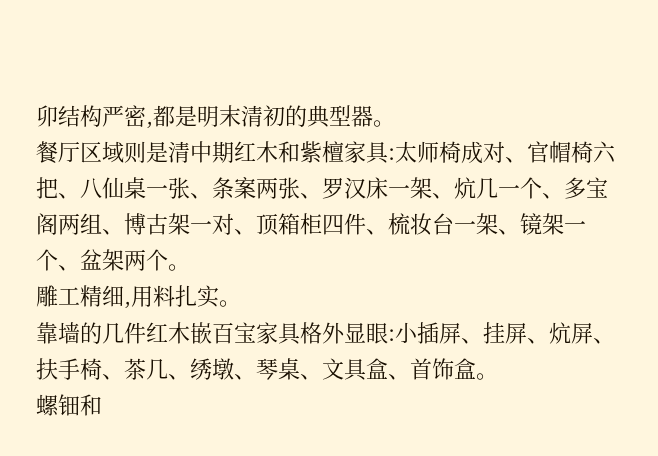卯结构严密,都是明末清初的典型器。
餐厅区域则是清中期红木和紫檀家具:太师椅成对、官帽椅六把、八仙桌一张、条案两张、罗汉床一架、炕几一个、多宝阁两组、博古架一对、顶箱柜四件、梳妆台一架、镜架一个、盆架两个。
雕工精细,用料扎实。
靠墙的几件红木嵌百宝家具格外显眼:小插屏、挂屏、炕屏、扶手椅、茶几、绣墩、琴桌、文具盒、首饰盒。
螺钿和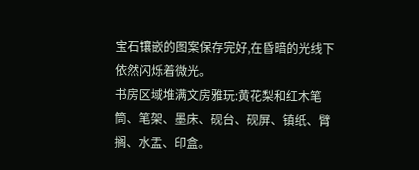宝石镶嵌的图案保存完好,在昏暗的光线下依然闪烁着微光。
书房区域堆满文房雅玩:黄花梨和红木笔筒、笔架、墨床、砚台、砚屏、镇纸、臂搁、水盂、印盒。